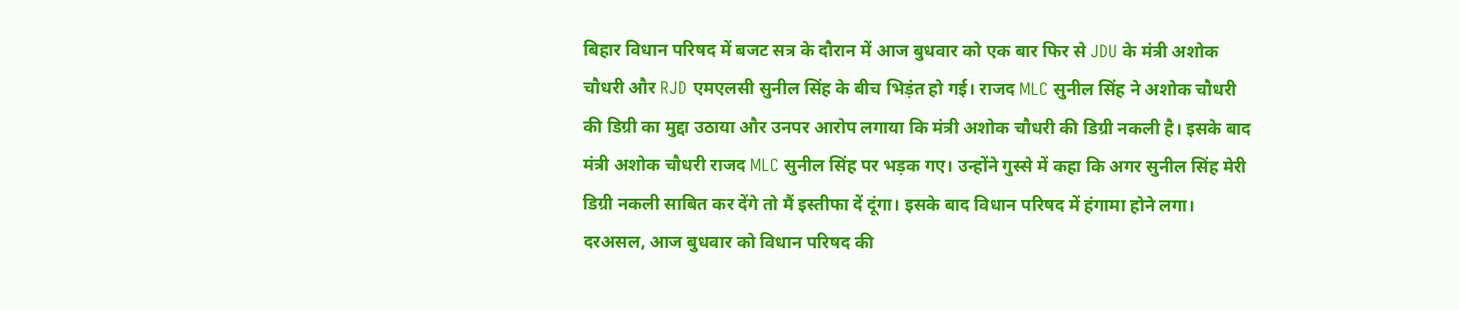बिहार विधान परिषद में बजट सत्र के दौरान में आज बुधवार को एक बार फिर से JDU के मंत्री अशोक चौधरी और RJD एमएलसी सुनील सिंह के बीच भिड़ंत हो गई। राजद MLC सुनील सिंह ने अशोक चौधरी की डिग्री का मुद्दा उठाया और उनपर आरोप लगाया कि मंत्री अशोक चौधरी की डिग्री नकली है। इसके बाद मंत्री अशोक चौधरी राजद MLC सुनील सिंह पर भड़क गए। उन्होंने गुस्से में कहा कि अगर सुनील सिंह मेरी डिग्री नकली साबित कर देंगे तो मैं इस्तीफा दें दूंगा। इसके बाद विधान परिषद में हंगामा होने लगा।
दरअसल, आज बुधवार को विधान परिषद की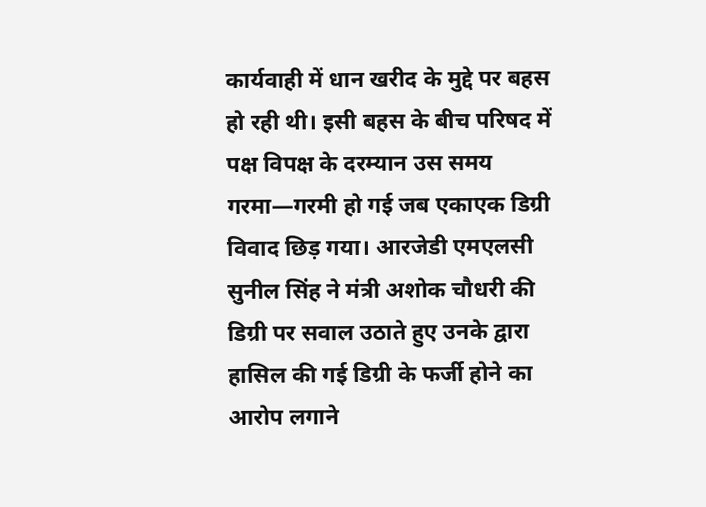कार्यवाही में धान खरीद के मुद्दे पर बहस हो रही थी। इसी बहस के बीच परिषद में पक्ष विपक्ष के दरम्यान उस समय गरमा—गरमी हो गई जब एकाएक डिग्री विवाद छिड़ गया। आरजेडी एमएलसी सुनील सिंह ने मंत्री अशोक चौधरी की डिग्री पर सवाल उठाते हुए उनके द्वारा हासिल की गई डिग्री के फर्जी होने का आरोप लगाने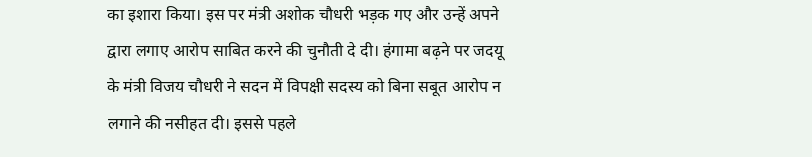का इशारा किया। इस पर मंत्री अशोक चौधरी भड़क गए और उन्हें अपने द्वारा लगाए आरोप साबित करने की चुनौती दे दी। हंगामा बढ़ने पर जदयू के मंत्री विजय चौधरी ने सदन में विपक्षी सदस्य को बिना सबूत आरोप न लगाने की नसीहत दी। इससे पहले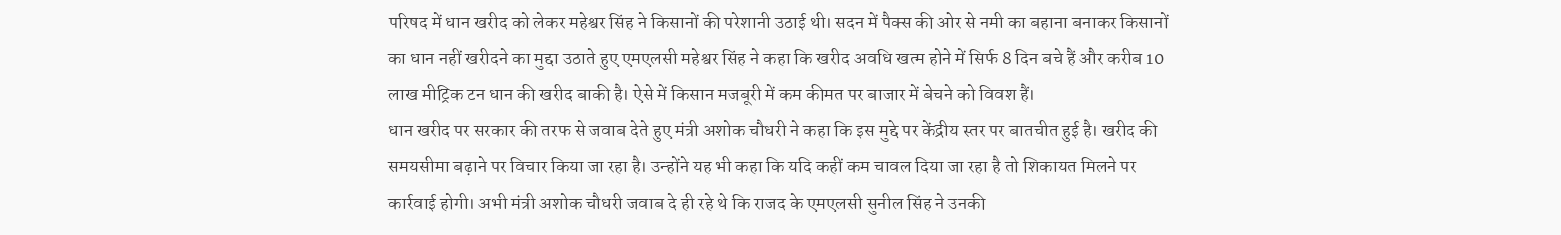परिषद में धान खरीद को लेकर महेश्वर सिंह ने किसानों की परेशानी उठाई थी। सदन में पैक्स की ओर से नमी का बहाना बनाकर किसानों का धान नहीं खरीदने का मुद्दा उठाते हुए एमएलसी महेश्वर सिंह ने कहा कि खरीद अवधि खत्म होने में सिर्फ 8 दिन बचे हैं और करीब 10 लाख मीट्रिक टन धान की खरीद बाकी है। ऐसे में किसान मजबूरी में कम कीमत पर बाजार में बेचने को विवश हैं।
धान खरीद पर सरकार की तरफ से जवाब देते हुए मंत्री अशोक चौधरी ने कहा कि इस मुद्दे पर केंद्रीय स्तर पर बातचीत हुई है। खरीद की समयसीमा बढ़ाने पर विचार किया जा रहा है। उन्होंने यह भी कहा कि यदि कहीं कम चावल दिया जा रहा है तो शिकायत मिलने पर कार्रवाई होगी। अभी मंत्री अशोक चौधरी जवाब दे ही रहे थे कि राजद के एमएलसी सुनील सिंह ने उनकी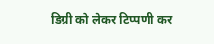डिग्री को लेकर टिप्पणी कर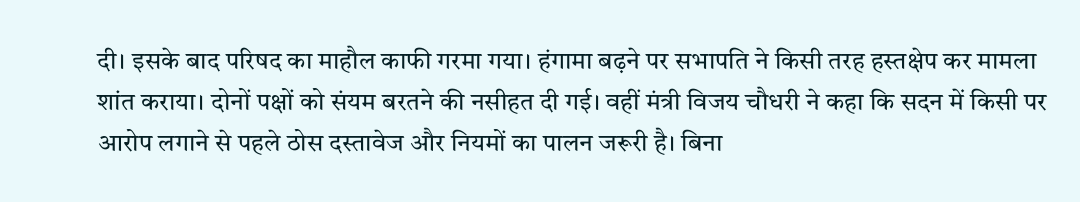दी। इसके बाद परिषद का माहौल काफी गरमा गया। हंगामा बढ़ने पर सभापति ने किसी तरह हस्तक्षेप कर मामला शांत कराया। दोनों पक्षों को संयम बरतने की नसीहत दी गई। वहीं मंत्री विजय चौधरी ने कहा कि सदन में किसी पर आरोप लगाने से पहले ठोस दस्तावेज और नियमों का पालन जरूरी है। बिना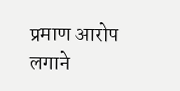प्रमाण आरोप लगाने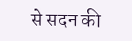से सदन की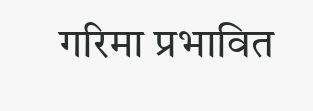गरिमा प्रभावित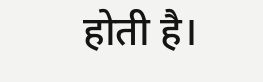होती है।